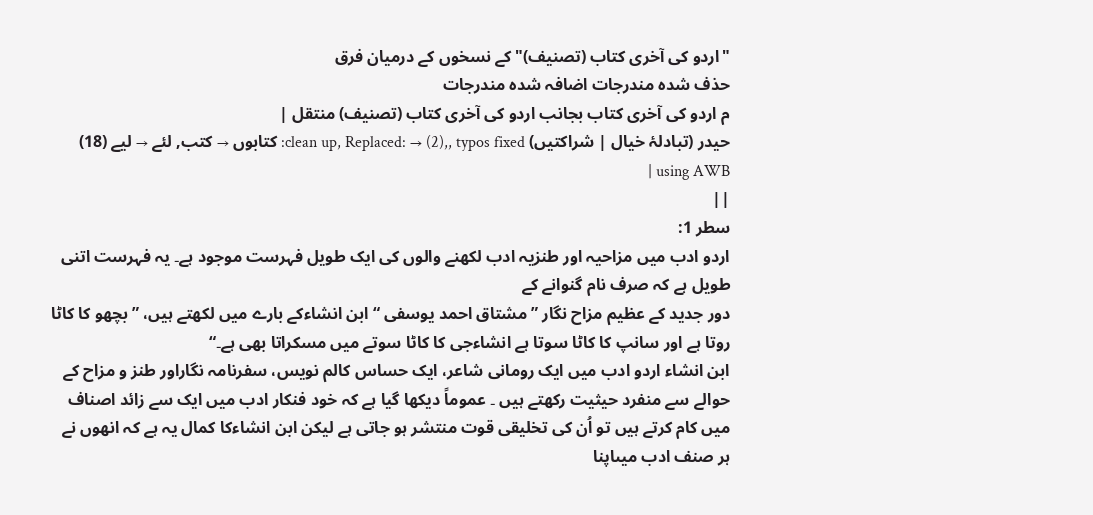"اردو کی آخری کتاب (تصنیف)" کے نسخوں کے درمیان فرق
حذف شدہ مندرجات اضافہ شدہ مندرجات
م اردو کی آخری کتاب بجانب اردو کی آخری کتاب (تصنیف) منتقل |
حیدر (تبادلۂ خیال | شراکتیں) clean up, Replaced: → (2),, typos fixed: کتابوں → کتب, لئے → لیے (18) using AWB |
||
سطر 1:
اردو ادب میں مزاحیہ اور طنزیہ ادب لکھنے والوں کی ایک طویل فہرست موجود ہے۔ یہ فہرست اتنی طویل ہے کہ صرف نام گنوانے کے
دور جدید کے عظیم مزاح نگار ”مشتاق احمد یوسفی “ ابن انشاءکے بارے میں لکھتے ہیں، ”بچھو کا کاٹا روتا ہے اور سانپ کا کاٹا سوتا ہے انشاءجی کا کاٹا سوتے میں مسکراتا بھی ہے۔“
ابن انشاء اردو ادب میں ایک رومانی شاعر، ایک حساس کالم نویس، سفرنامہ نگاراور طنز و مزاح کے حوالے سے منفرد حیثیت رکھتے ہیں ۔ عموماً دیکھا گیا ہے کہ خود فنکار ادب میں ایک سے زائد اصناف میں کام کرتے ہیں تو اُن کی تخلیقی قوت منتشر ہو جاتی ہے لیکن ابن انشاءکا کمال یہ ہے کہ انھوں نے ہر صنف ادب میںاپنا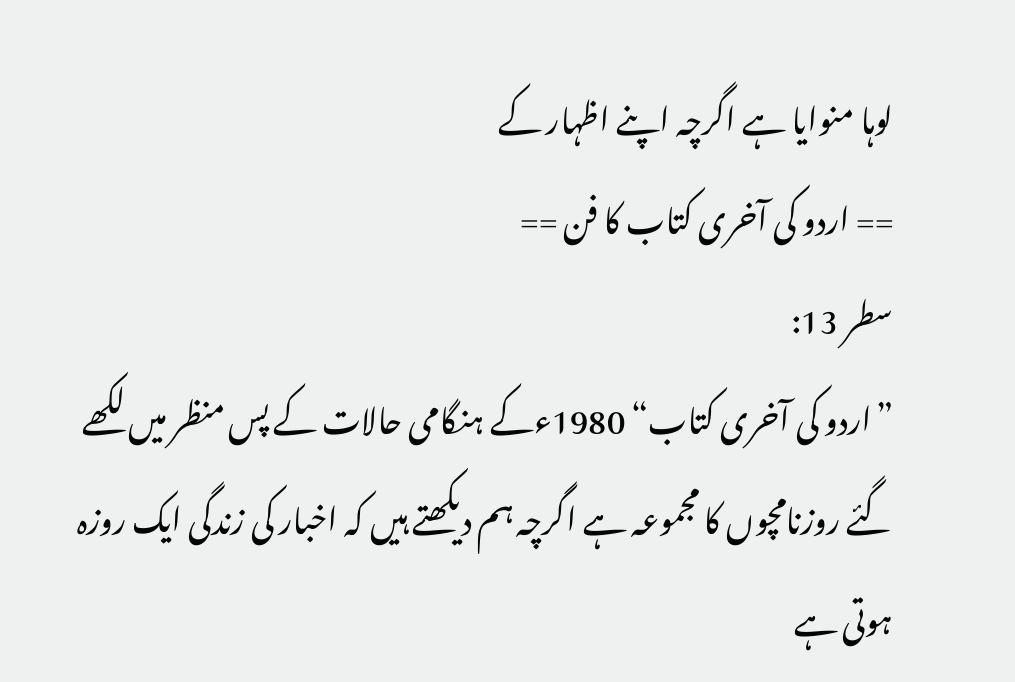لوہا منوایا ہے اگرچہ اپنے اظہار کے
== اردو کی آخری کتاب کا فن ==
سطر 13:
”اردو کی آخری کتاب“ 1980ءکے ہنگامی حالات کے پس منظر میں لکھے گئے روزنامچوں کا مجموعہ ہے اگرچہ ہم دیکھتے ہیں کہ اخبار کی زندگی ایک روزہ ہوتی ہے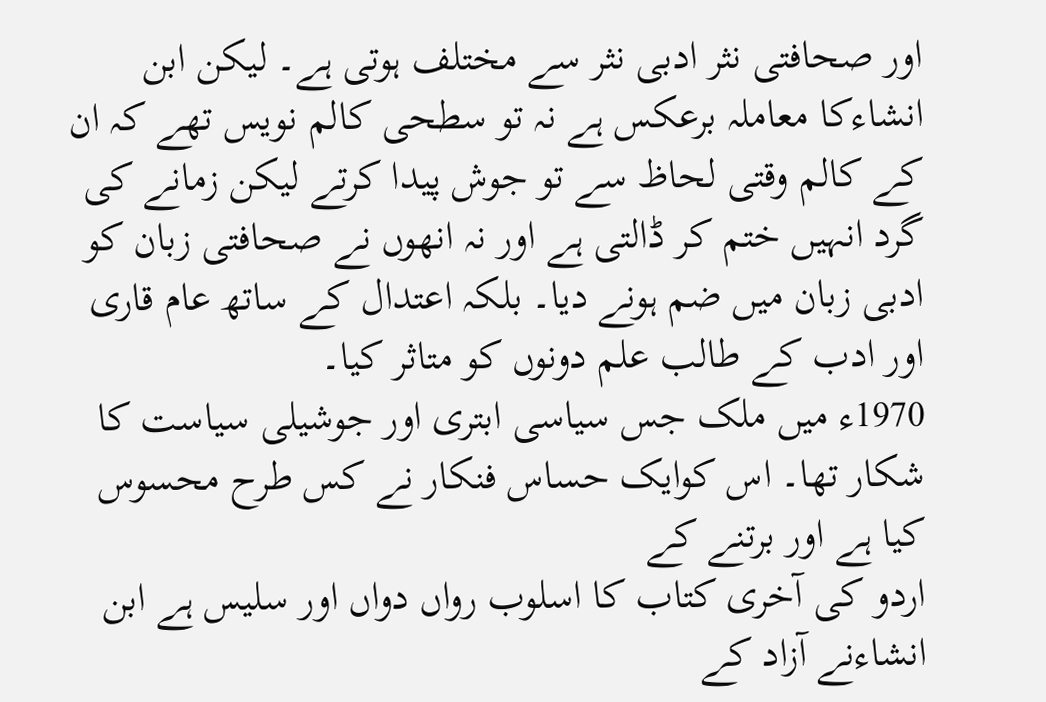اور صحافتی نثر ادبی نثر سے مختلف ہوتی ہے۔ لیکن ابن انشاءکا معاملہ برعکس ہے نہ تو سطحی کالم نویس تھے کہ ان کے کالم وقتی لحاظ سے تو جوش پیدا کرتے لیکن زمانے کی گرد انہیں ختم کر ڈالتی ہے اور نہ انھوں نے صحافتی زبان کو ادبی زبان میں ضم ہونے دیا۔ بلکہ اعتدال کے ساتھ عام قاری اور ادب کے طالب علم دونوں کو متاثر کیا۔
1970ء میں ملک جس سیاسی ابتری اور جوشیلی سیاست کا شکار تھا۔ اس کوایک حساس فنکار نے کس طرح محسوس کیا ہے اور برتنے کے
اردو کی آخری کتاب کا اسلوب رواں دواں اور سلیس ہے ابن انشاءنے آزاد کے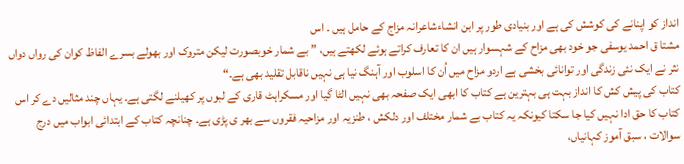انداز کو اپنانے کی کوشش کی ہے اور بنیادی طور پر ابن انشاءشاعرانہ مزاج کے حامل ہیں ۔ اس
مشتا ق احمد یوسفی جو خود بھی مزاح کے شہسوار ہیں ان کا تعارف کراتے ہوئے لکھتے ہیں، ” بے شمار خوبصورت لیکن متروک اور بھولے بسرے الفاظ کوان کی رواں دواں نثر نے ایک نئی زندگی اور توانائی بخشی ہے اردو مزاح میں اُن کا اسلوب اور آہنگ نیا ہی نہیں ناقابل تقلید بھی ہے۔“
کتاب کی پیش کش کا انداز بہت ہی بہترین ہے کتاب کا ابھی ایک صفحہ بھی نہیں الٹا گیا اور مسکراہٹ قاری کے لبوں پر کھیلنے لگتی ہے۔ یہاں چند مثالیں دے کر اس کتاب کا حق ادا نہیں کیا جا سکتا کیونکہ یہ کتاب بے شمار مختلف اور دلکش ، طنزیہ اور مزاحیہ فقروں سے بھر ی پڑی ہے۔ چنانچہ کتاب کے ابتدائی ابواب میں درج سوالات ، سبق آموز کہانیاں،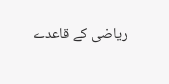ریاضی کے قاعدے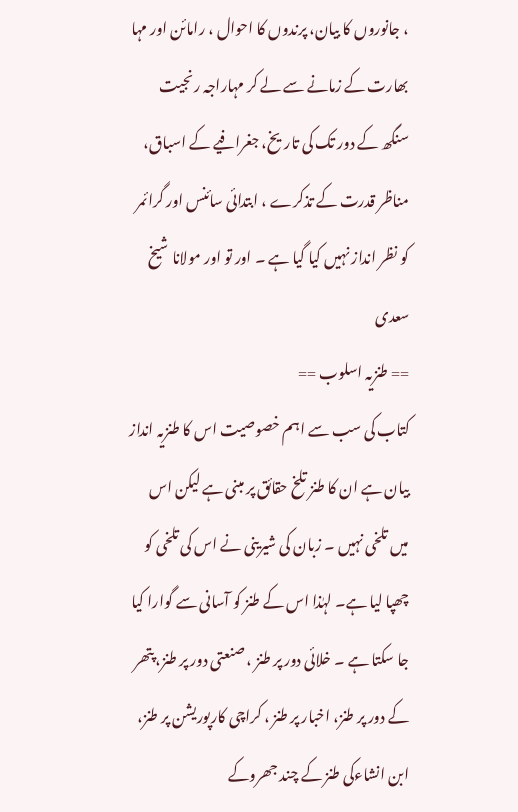، جانوروں کا بیان، پرندوں کا احوال ، رامائن اور مہا بھارت کے زمانے سے لے کر مہاراجہ رنجیت سنگھ کے دور تک کی تاریخ، جغرافیے کے اسباق، مناظر قدرت کے تذکرے ، ابتدائی سائنس اور گرائمر کو نظر انداز نہیں کیا گیا ہے ۔ اور تو اور مولانا شیخ سعدی
== طنزیہ اسلوب ==
کتاب کی سب سے اہم خصوصیت اس کا طنزیہ انداز بیان ہے ان کا طنز تلخ حقائق پر مبنی ہے لیکن اس میں تلخی نہیں ۔ زبان کی شیرینی نے اس کی تلخی کو چھپا لیا ہے۔ لہٰذا اس کے طنز کو آسانی سے گوارا کیا جا سکتا ہے ۔ خلائی دور پر طنز ، صنعتی دور پر طنز، پتھر کے دور پر طنز، اخبار پر طنز ، کراچی کارپوریشن پر طنز، ابن انشاءکی طنز کے چند جھروکے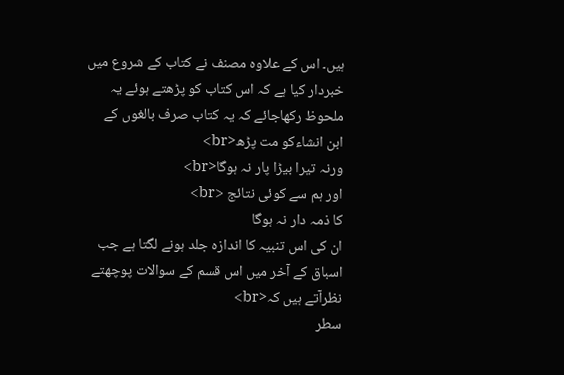ہیں۔ اس کے علاوہ مصنف نے کتاب کے شروع میں خبردار کیا ہے کہ اس کتاب کو پڑھتے ہوئے یہ ملحوظ رکھاجائے کہ یہ کتاب صرف بالغوں کے
ابن انشاءکو مت پڑھ<br>
ورنہ تیرا بیڑا پار نہ ہوگا<br>
اور ہم سے کوئی نتائج <br>
کا ذمہ دار نہ ہوگا
ان کی اس تنبیہ کا اندازہ جلد ہونے لگتا ہے جب اسباق کے آخر میں اس قسم کے سوالات پوچھتے نظرآتے ہیں کہ<br>
سطر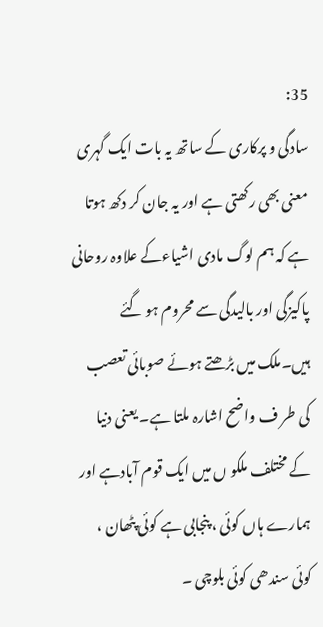35:
سادگی و پرکاری کے ساتھ یہ بات ایک گہری معنی بھی رکھتی ہے اور یہ جان کر دکھ ہوتا ہے کہ ہم لوگ مادی اشیاءکے علاوہ روحانی پاکیزگی اور بالیدگی سے محروم ہو گئے ہیں۔ملک میں بڑھتے ہوئے صوبائی تعصب کی طر ف واضح اشارہ ملتا ہے۔ یعنی دنیا کے مختلف ملکو ں میں ایک قوم آبادہے اور ہمارے ہاں کوئی ، پنجابی ہے کوئی پٹھان ، کوئی سندھی کوئی بلوچی ۔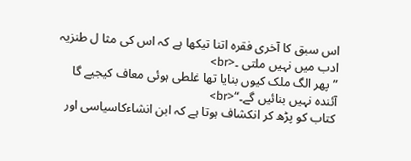اس سبق کا آخری فقرہ اتنا تیکھا ہے کہ اس کی مثا ل طنزیہ ادب میں نہیں ملتی ۔<br>
” پھر الگ ملک کیوں بنایا تھا غلطی ہوئی معاف کیجیے گا آئندہ نہیں بنائیں گے۔“<br>
کتاب کو پڑھ کر انکشاف ہوتا ہے کہ ابن انشاءکاسیاسی اور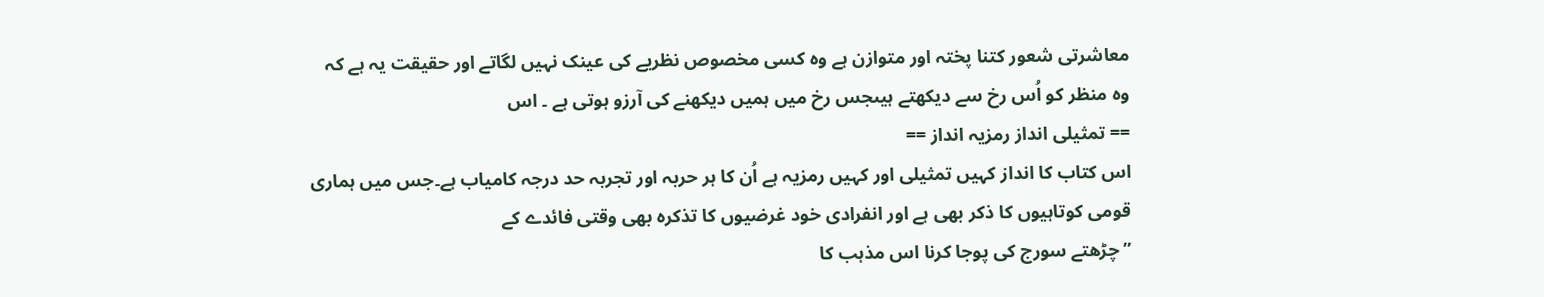معاشرتی شعور کتنا پختہ اور متوازن ہے وہ کسی مخصوص نظریے کی عینک نہیں لگاتے اور حقیقت یہ ہے کہ وہ منظر کو اُس رخ سے دیکھتے ہیںجس رخ میں ہمیں دیکھنے کی آرزو ہوتی ہے ۔ اس
== تمثیلی انداز رمزیہ انداز ==
اس کتاب کا انداز کہیں تمثیلی اور کہیں رمزیہ ہے اُن کا ہر حربہ اور تجربہ حد درجہ کامیاب ہے۔جس میں ہماری قومی کوتاہیوں کا ذکر بھی ہے اور انفرادی خود غرضیوں کا تذکرہ بھی وقتی فائدے کے
”چڑھتے سورج کی پوجا کرنا اس مذہب کا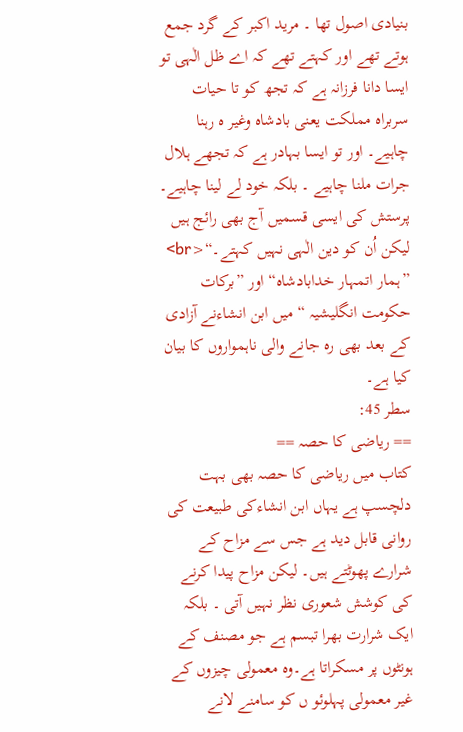بنیادی اصول تھا ۔ مرید اکبر کے گرد جمع ہوتے تھے اور کہتے تھے کہ اے ظل الٰہی تو ایسا دانا فرزانہ ہے کہ تجھ کو تا حیات سربراہ مملکت یعنی بادشاہ وغیر ہ رہنا چاہیے۔ اور تو ایسا بہادر ہے کہ تجھے ہلال جرات ملنا چاہیے ۔ بلکہ خود لے لینا چاہیے۔ پرستش کی ایسی قسمیں آج بھی رائج ہیں لیکن اُن کو دین الٰہی نہیں کہتے۔“<br>
”ہمار اتمہار خدابادشاہ“ اور ”برکات حکومت انگلیشیہ “ میں ابن انشاءنے آزادی کے بعد بھی رہ جانے والی ناہمواروں کا بیان کیا ہے۔
سطر 45:
== ریاضی کا حصہ ==
کتاب میں ریاضی کا حصہ بھی بہت دلچسپ ہے یہاں ابن انشاءکی طبیعت کی روانی قابل دید ہے جس سے مزاح کے شرارے پھوٹتے ہیں۔ لیکن مزاح پیدا کرنے کی کوشش شعوری نظر نہیں آتی ۔ بلکہ ایک شرارت بھرا تبسم ہے جو مصنف کے ہونٹوں پر مسکراتا ہے۔وہ معمولی چیزوں کے غیر معمولی پہلوئو ں کو سامنے لانے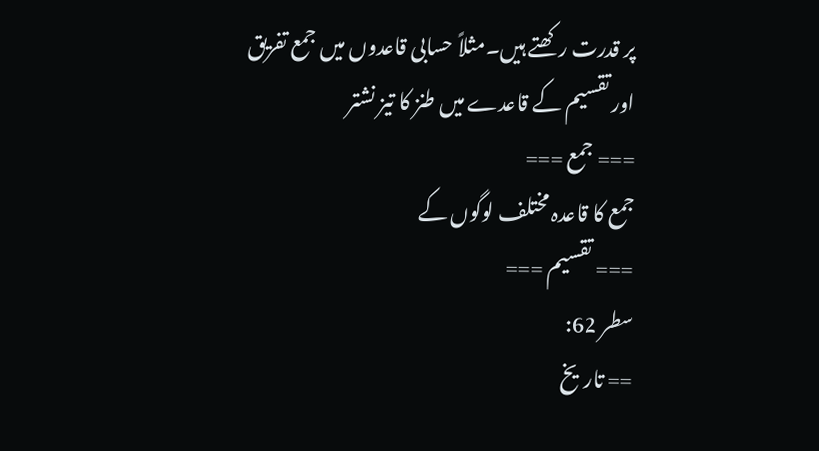پر قدرت رکھتے ہیں۔مثلاً حسابی قاعدوں میں جمع تفریق اور تقسیم کے قاعدے میں طنز کا تیز نشتر
=== جمع ===
جمع کا قاعدہ مختلف لوگوں کے
=== تقسیم ===
سطر 62:
== تاریخ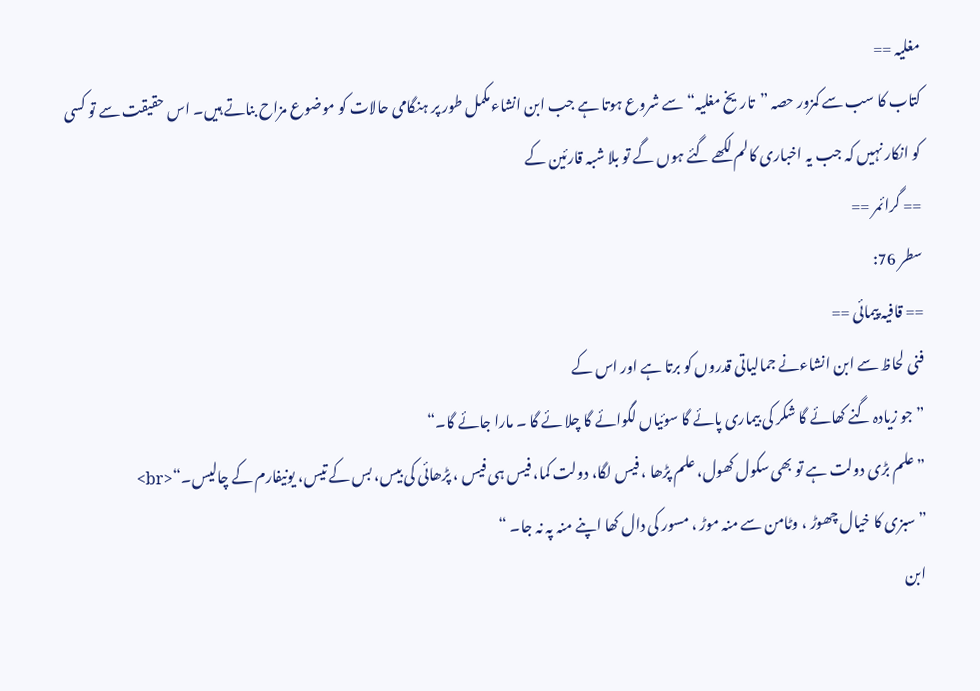مغلیہ ==
کتاب کا سب سے کمزور حصہ ”تاریخ مغلیہ“ سے شروع ہوتا ہے جب ابن انشاءمکمل طور پر ہنگامی حالات کو موضوع مزاح بناتے ہیں۔ اس حقیقت سے تو کسی کو انکار نہیں کہ جب یہ اخباری کالم لکھے گئے ہوں گے تو بلا شبہ قارئین کے
== گرائمر ==
سطر 76:
== قافیہ پیمائی ==
فنی لحاظ سے ابن انشاءنے جمالیاتی قدروں کو برتا ہے اور اس کے
”جو زیادہ گنے کھائے گا شکر کی بیماری پائے گا سوئیاں لگوائے گا چلا ئے گا ۔ مارا جائے گا۔“
”علم بڑی دولت ہے تو بھی سکول کھول، علم پڑھا ، فیس لگا، دولت کما، فیس ہی فیس ، پڑھائی کی بیس، بس کے تیس، یونیفارم کے چالیس۔“<br>
”سبزی کا خیال چھوڑ ، وٹامن سے منہ موڑ ، مسور کی دال کھا اپنے منہ پہ نہ جا۔ “
ابن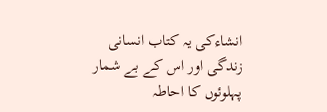انشاءکی یہ کتاب انسانی زندگی اور اس کے بے شمار پہلوئوں کا احاطہ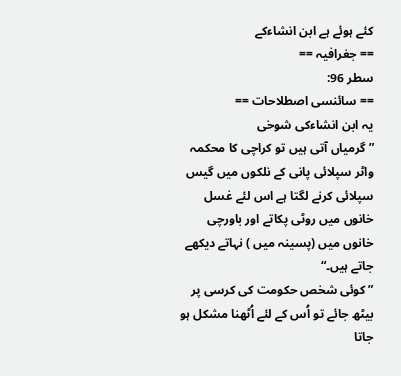کئے ہوئے ہے ابن انشاءکے
== جغرافیہ ==
سطر 96:
== سائنسی اصطلاحات ==
یہ ابن انشاءکی شوخی
” گرمیاں آتی ہیں تو کراچی کا محکمہ واٹر سپلائی پانی کے نلکوں میں گیس سپلائی کرنے لگتا ہے اس لئے غسل خانوں میں روٹی پکاتے اور باورچی خانوں میں (پسینہ میں ) نہاتے دیکھے جاتے ہیں۔“
” کوئی شخص حکومت کی کرسی پر بیٹھ جائے تو اُس کے لئے اُٹھنا مشکل ہو جاتا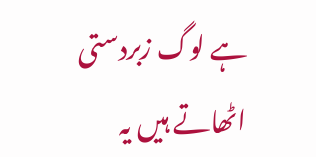ہے لوگ زبردستی اٹھاتے ہیں یہ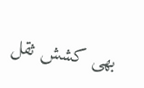بھی کشش ثقل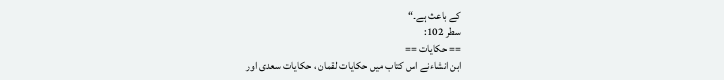کے باعث ہے۔“
سطر 102:
== حکایات ==
ابن انشاءنے اس کتاب میں حکایات لقمان ، حکایات سعدی اور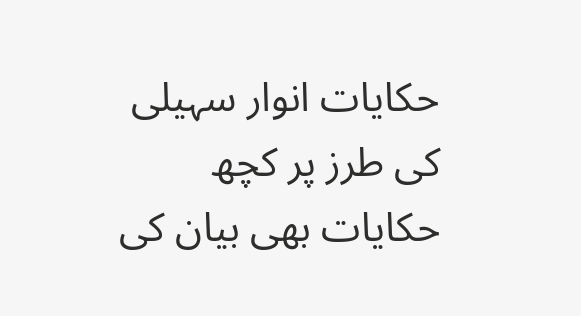حکایات انوار سہیلی کی طرز پر کچھ حکایات بھی بیان کی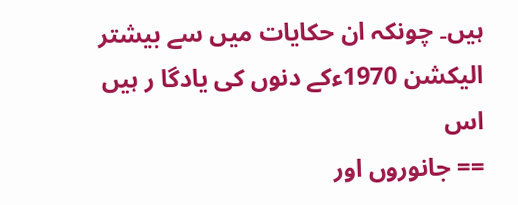ہیں۔ چونکہ ان حکایات میں سے بیشتر الیکشن 1970ءکے دنوں کی یادگا ر ہیں اس
== جانوروں اور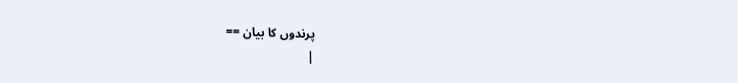پرندوں کا بیان ==
|